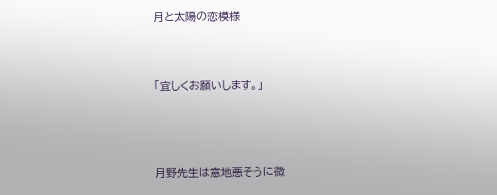月と太陽の恋模様



「宜しくお願いします。」




月野先生は意地悪そうに微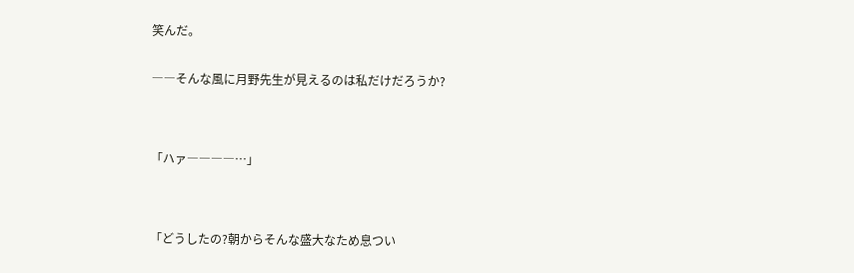笑んだ。


――そんな風に月野先生が見えるのは私だけだろうか?




「ハァ――――…」




「どうしたの?朝からそんな盛大なため息つい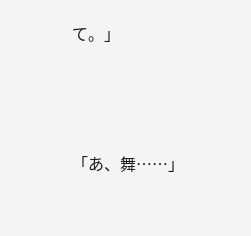て。」




「あ、舞……」